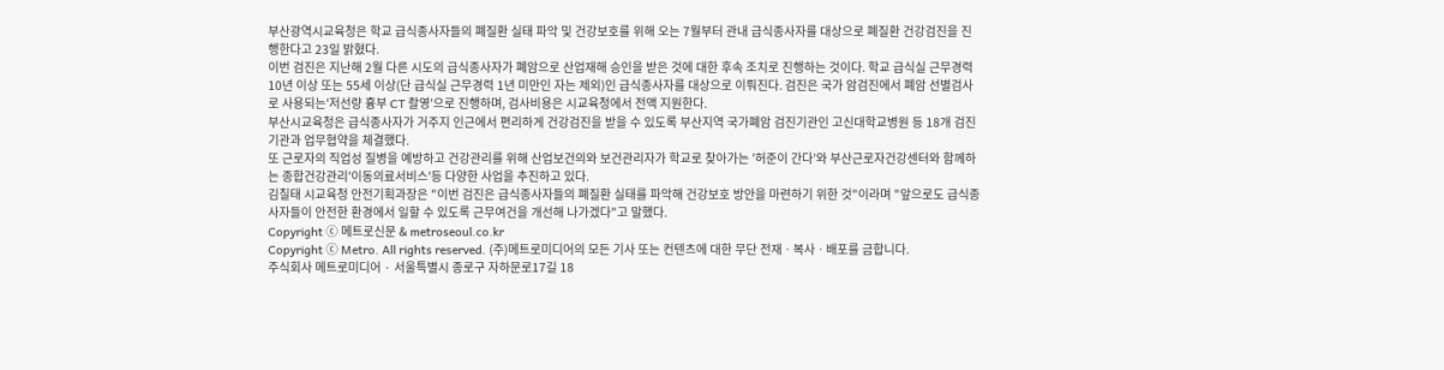부산광역시교육청은 학교 급식종사자들의 폐질환 실태 파악 및 건강보호를 위해 오는 7월부터 관내 급식종사자를 대상으로 폐질환 건강검진을 진행한다고 23일 밝혔다.
이번 검진은 지난해 2월 다른 시도의 급식종사자가 폐암으로 산업재해 승인을 받은 것에 대한 후속 조치로 진행하는 것이다. 학교 급식실 근무경력 10년 이상 또는 55세 이상(단 급식실 근무경력 1년 미만인 자는 제외)인 급식종사자를 대상으로 이뤄진다. 검진은 국가 암검진에서 폐암 선별검사로 사용되는'저선량 흉부 CT 촬영'으로 진행하며, 검사비용은 시교육청에서 전액 지원한다.
부산시교육청은 급식종사자가 거주지 인근에서 편리하게 건강검진을 받을 수 있도록 부산지역 국가폐암 검진기관인 고신대학교병원 등 18개 검진기관과 업무협약을 체결했다.
또 근로자의 직업성 질병을 예방하고 건강관리를 위해 산업보건의와 보건관리자가 학교로 찾아가는 '허준이 간다'와 부산근로자건강센터와 함께하는 종합건강관리'이동의료서비스'등 다양한 사업을 추진하고 있다.
김칠태 시교육청 안전기획과장은 "이번 검진은 급식종사자들의 폐질환 실태를 파악해 건강보호 방안을 마련하기 위한 것"이라며 "앞으로도 급식종사자들이 안전한 환경에서 일할 수 있도록 근무여건을 개선해 나가겠다"고 말했다.
Copyright ⓒ 메트로신문 & metroseoul.co.kr
Copyright ⓒ Metro. All rights reserved. (주)메트로미디어의 모든 기사 또는 컨텐츠에 대한 무단 전재ㆍ복사ㆍ배포를 금합니다.
주식회사 메트로미디어 · 서울특별시 종로구 자하문로17길 18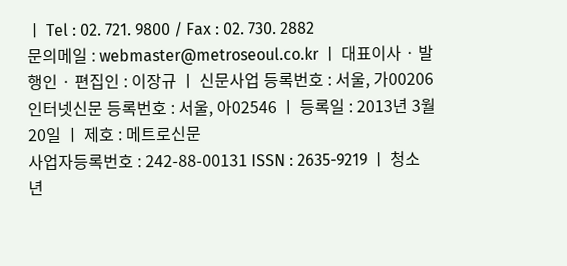ㅣ Tel : 02. 721. 9800 / Fax : 02. 730. 2882
문의메일 : webmaster@metroseoul.co.kr ㅣ 대표이사 · 발행인 · 편집인 : 이장규 ㅣ 신문사업 등록번호 : 서울, 가00206
인터넷신문 등록번호 : 서울, 아02546 ㅣ 등록일 : 2013년 3월 20일 ㅣ 제호 : 메트로신문
사업자등록번호 : 242-88-00131 ISSN : 2635-9219 ㅣ 청소년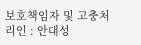보호책임자 및 고충처리인 : 안대성